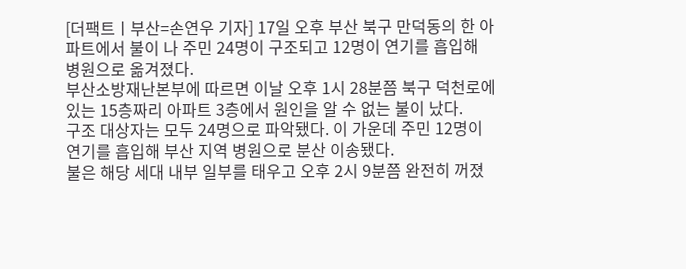[더팩트ㅣ부산=손연우 기자] 17일 오후 부산 북구 만덕동의 한 아파트에서 불이 나 주민 24명이 구조되고 12명이 연기를 흡입해 병원으로 옮겨졌다.
부산소방재난본부에 따르면 이날 오후 1시 28분쯤 북구 덕천로에 있는 15층짜리 아파트 3층에서 원인을 알 수 없는 불이 났다.
구조 대상자는 모두 24명으로 파악됐다. 이 가운데 주민 12명이 연기를 흡입해 부산 지역 병원으로 분산 이송됐다.
불은 해당 세대 내부 일부를 태우고 오후 2시 9분쯤 완전히 꺼졌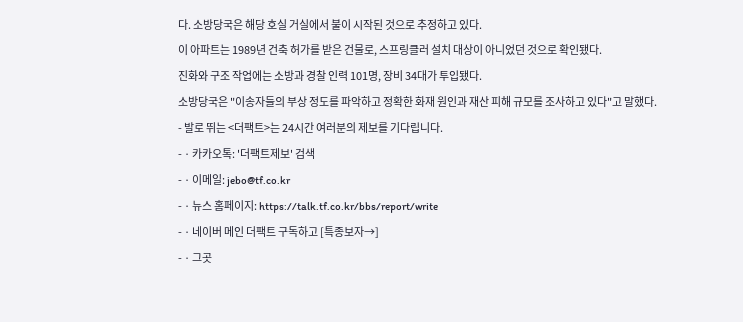다. 소방당국은 해당 호실 거실에서 불이 시작된 것으로 추정하고 있다.
이 아파트는 1989년 건축 허가를 받은 건물로, 스프링클러 설치 대상이 아니었던 것으로 확인됐다.
진화와 구조 작업에는 소방과 경찰 인력 101명, 장비 34대가 투입됐다.
소방당국은 "이송자들의 부상 정도를 파악하고 정확한 화재 원인과 재산 피해 규모를 조사하고 있다"고 말했다.
- 발로 뛰는 <더팩트>는 24시간 여러분의 제보를 기다립니다.
- · 카카오톡: '더팩트제보' 검색
- · 이메일: jebo@tf.co.kr
- · 뉴스 홈페이지: https://talk.tf.co.kr/bbs/report/write
- · 네이버 메인 더팩트 구독하고 [특종보자→]
- · 그곳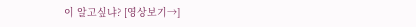이 알고싶냐? [영상보기→]